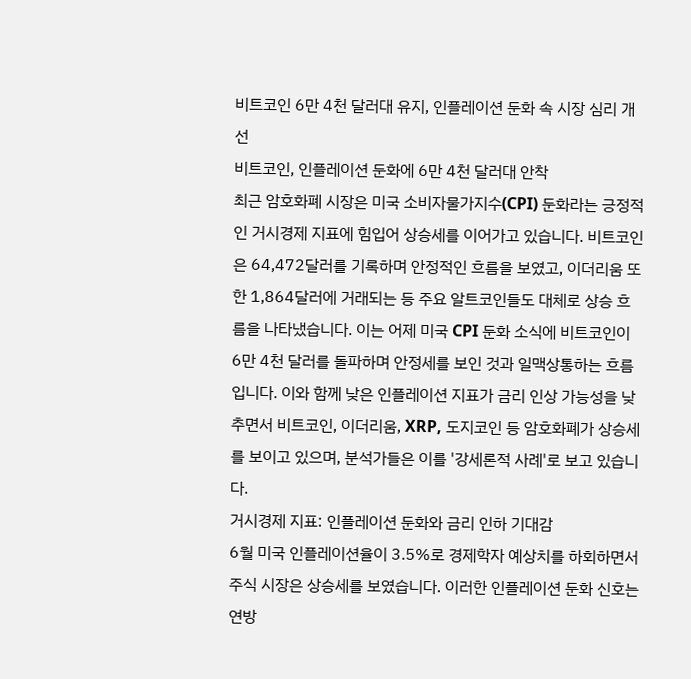비트코인 6만 4천 달러대 유지, 인플레이션 둔화 속 시장 심리 개선
비트코인, 인플레이션 둔화에 6만 4천 달러대 안착
최근 암호화폐 시장은 미국 소비자물가지수(CPI) 둔화라는 긍정적인 거시경제 지표에 힘입어 상승세를 이어가고 있습니다. 비트코인은 64,472달러를 기록하며 안정적인 흐름을 보였고, 이더리움 또한 1,864달러에 거래되는 등 주요 알트코인들도 대체로 상승 흐름을 나타냈습니다. 이는 어제 미국 CPI 둔화 소식에 비트코인이 6만 4천 달러를 돌파하며 안정세를 보인 것과 일맥상통하는 흐름입니다. 이와 함께 낮은 인플레이션 지표가 금리 인상 가능성을 낮추면서 비트코인, 이더리움, XRP, 도지코인 등 암호화폐가 상승세를 보이고 있으며, 분석가들은 이를 '강세론적 사례'로 보고 있습니다.
거시경제 지표: 인플레이션 둔화와 금리 인하 기대감
6월 미국 인플레이션율이 3.5%로 경제학자 예상치를 하회하면서 주식 시장은 상승세를 보였습니다. 이러한 인플레이션 둔화 신호는 연방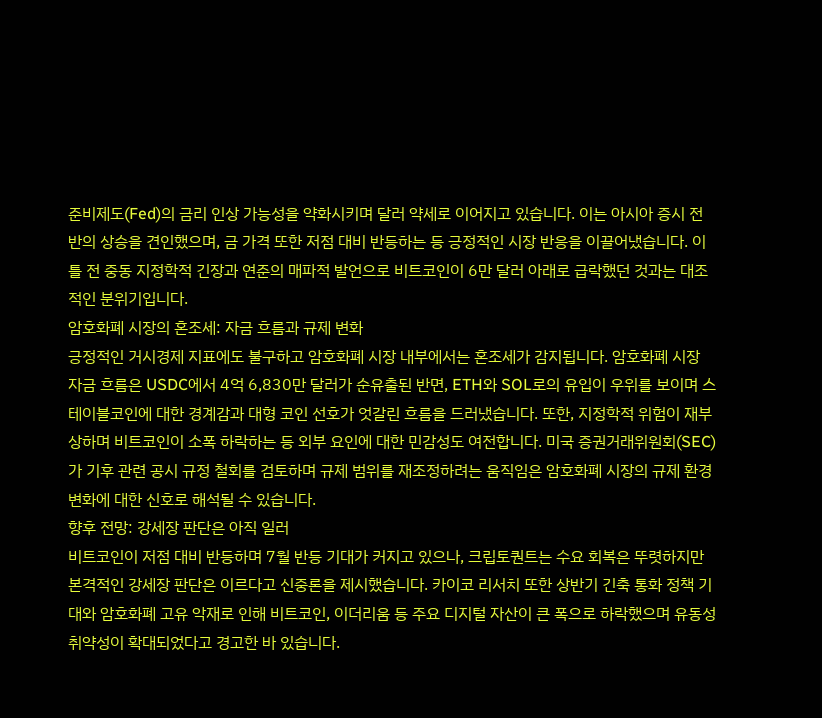준비제도(Fed)의 금리 인상 가능성을 약화시키며 달러 약세로 이어지고 있습니다. 이는 아시아 증시 전반의 상승을 견인했으며, 금 가격 또한 저점 대비 반등하는 등 긍정적인 시장 반응을 이끌어냈습니다. 이틀 전 중동 지정학적 긴장과 연준의 매파적 발언으로 비트코인이 6만 달러 아래로 급락했던 것과는 대조적인 분위기입니다.
암호화폐 시장의 혼조세: 자금 흐름과 규제 변화
긍정적인 거시경제 지표에도 불구하고 암호화폐 시장 내부에서는 혼조세가 감지됩니다. 암호화폐 시장 자금 흐름은 USDC에서 4억 6,830만 달러가 순유출된 반면, ETH와 SOL로의 유입이 우위를 보이며 스테이블코인에 대한 경계감과 대형 코인 선호가 엇갈린 흐름을 드러냈습니다. 또한, 지정학적 위험이 재부상하며 비트코인이 소폭 하락하는 등 외부 요인에 대한 민감성도 여전합니다. 미국 증권거래위원회(SEC)가 기후 관련 공시 규정 철회를 검토하며 규제 범위를 재조정하려는 움직임은 암호화폐 시장의 규제 환경 변화에 대한 신호로 해석될 수 있습니다.
향후 전망: 강세장 판단은 아직 일러
비트코인이 저점 대비 반등하며 7월 반등 기대가 커지고 있으나, 크립토퀀트는 수요 회복은 뚜렷하지만 본격적인 강세장 판단은 이르다고 신중론을 제시했습니다. 카이코 리서치 또한 상반기 긴축 통화 정책 기대와 암호화폐 고유 악재로 인해 비트코인, 이더리움 등 주요 디지털 자산이 큰 폭으로 하락했으며 유동성 취약성이 확대되었다고 경고한 바 있습니다.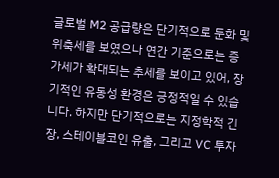글로벌 M2 공급량은 단기적으로 둔화 및 위축세를 보였으나 연간 기준으로는 증가세가 확대되는 추세를 보이고 있어, 장기적인 유동성 환경은 긍정적일 수 있습니다. 하지만 단기적으로는 지정학적 긴장, 스테이블코인 유출, 그리고 VC 투자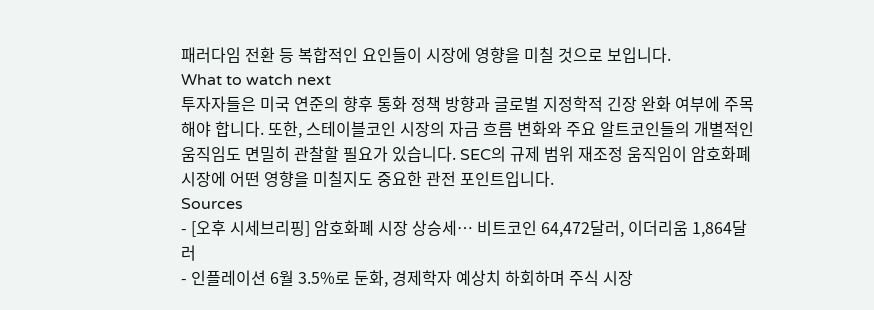패러다임 전환 등 복합적인 요인들이 시장에 영향을 미칠 것으로 보입니다.
What to watch next
투자자들은 미국 연준의 향후 통화 정책 방향과 글로벌 지정학적 긴장 완화 여부에 주목해야 합니다. 또한, 스테이블코인 시장의 자금 흐름 변화와 주요 알트코인들의 개별적인 움직임도 면밀히 관찰할 필요가 있습니다. SEC의 규제 범위 재조정 움직임이 암호화폐 시장에 어떤 영향을 미칠지도 중요한 관전 포인트입니다.
Sources
- [오후 시세브리핑] 암호화폐 시장 상승세… 비트코인 64,472달러, 이더리움 1,864달러
- 인플레이션 6월 3.5%로 둔화, 경제학자 예상치 하회하며 주식 시장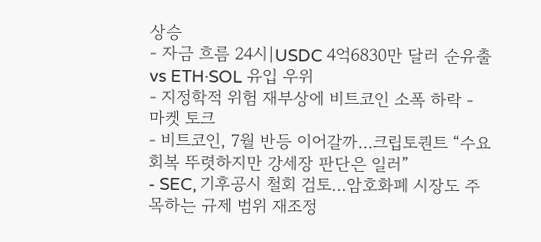상승
- 자금 흐름 24시|USDC 4억6830만 달러 순유출 vs ETH·SOL 유입 우위
- 지정학적 위험 재부상에 비트코인 소폭 하락 - 마켓 토크
- 비트코인, 7월 반등 이어갈까…크립토퀀트 “수요 회복 뚜렷하지만 강세장 판단은 일러”
- SEC, 기후공시 철회 검토…암호화폐 시장도 주목하는 규제 범위 재조정